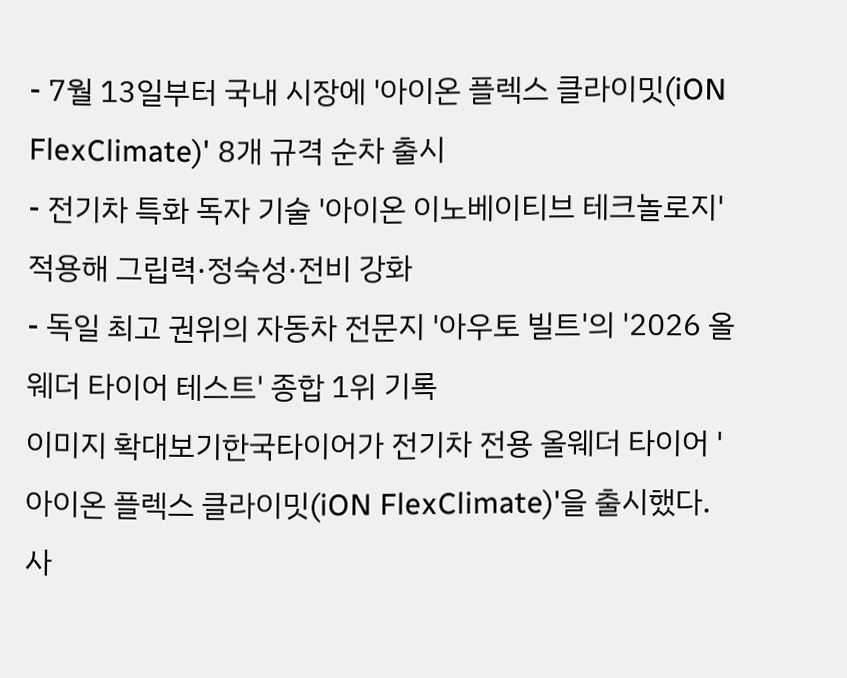- 7월 13일부터 국내 시장에 '아이온 플렉스 클라이밋(iON FlexClimate)' 8개 규격 순차 출시
- 전기차 특화 독자 기술 '아이온 이노베이티브 테크놀로지' 적용해 그립력·정숙성·전비 강화
- 독일 최고 권위의 자동차 전문지 '아우토 빌트'의 '2026 올웨더 타이어 테스트' 종합 1위 기록
이미지 확대보기한국타이어가 전기차 전용 올웨더 타이어 '아이온 플렉스 클라이밋(iON FlexClimate)'을 출시했다. 사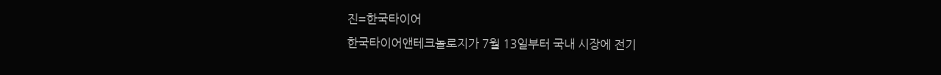진=한국타이어
한국타이어앤테크놀로지가 7월 13일부터 국내 시장에 전기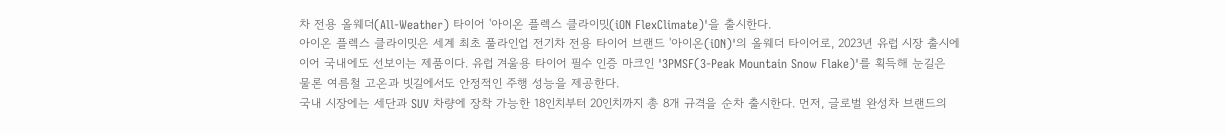차 전용 올웨더(All-Weather) 타이어 '아이온 플렉스 클라이밋(iON FlexClimate)'을 출시한다.
아이온 플렉스 클라이밋은 세계 최초 풀라인업 전기차 전용 타이어 브랜드 '아이온(iON)'의 올웨더 타이어로, 2023년 유럽 시장 출시에 이어 국내에도 선보이는 제품이다. 유럽 겨울용 타이어 필수 인증 마크인 '3PMSF(3-Peak Mountain Snow Flake)'를 획득해 눈길은 물론 여름철 고온과 빗길에서도 안정적인 주행 성능을 제공한다.
국내 시장에는 세단과 SUV 차량에 장착 가능한 18인치부터 20인치까지 총 8개 규격을 순차 출시한다. 먼저, 글로벌 완성차 브랜드의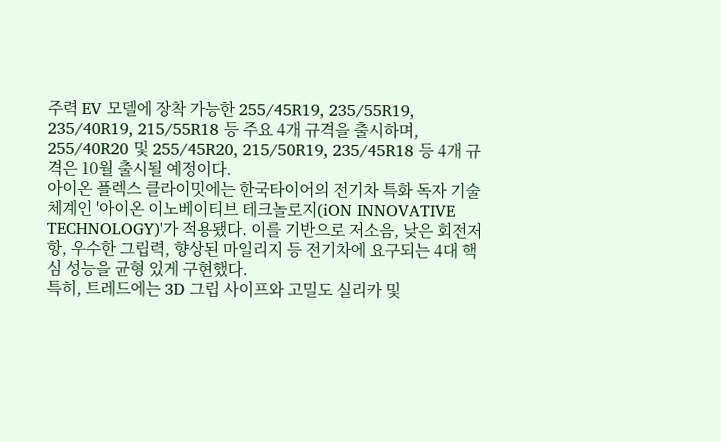주력 EV 모델에 장착 가능한 255/45R19, 235/55R19, 235/40R19, 215/55R18 등 주요 4개 규격을 출시하며, 255/40R20 및 255/45R20, 215/50R19, 235/45R18 등 4개 규격은 10월 출시될 예정이다.
아이온 플렉스 클라이밋에는 한국타이어의 전기차 특화 독자 기술 체계인 '아이온 이노베이티브 테크놀로지(iON INNOVATIVE TECHNOLOGY)'가 적용됐다. 이를 기반으로 저소음, 낮은 회전저항, 우수한 그립력, 향상된 마일리지 등 전기차에 요구되는 4대 핵심 성능을 균형 있게 구현했다.
특히, 트레드에는 3D 그립 사이프와 고밀도 실리카 및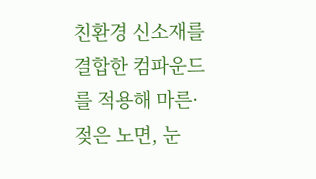친환경 신소재를 결합한 컴파운드를 적용해 마른·젖은 노면, 눈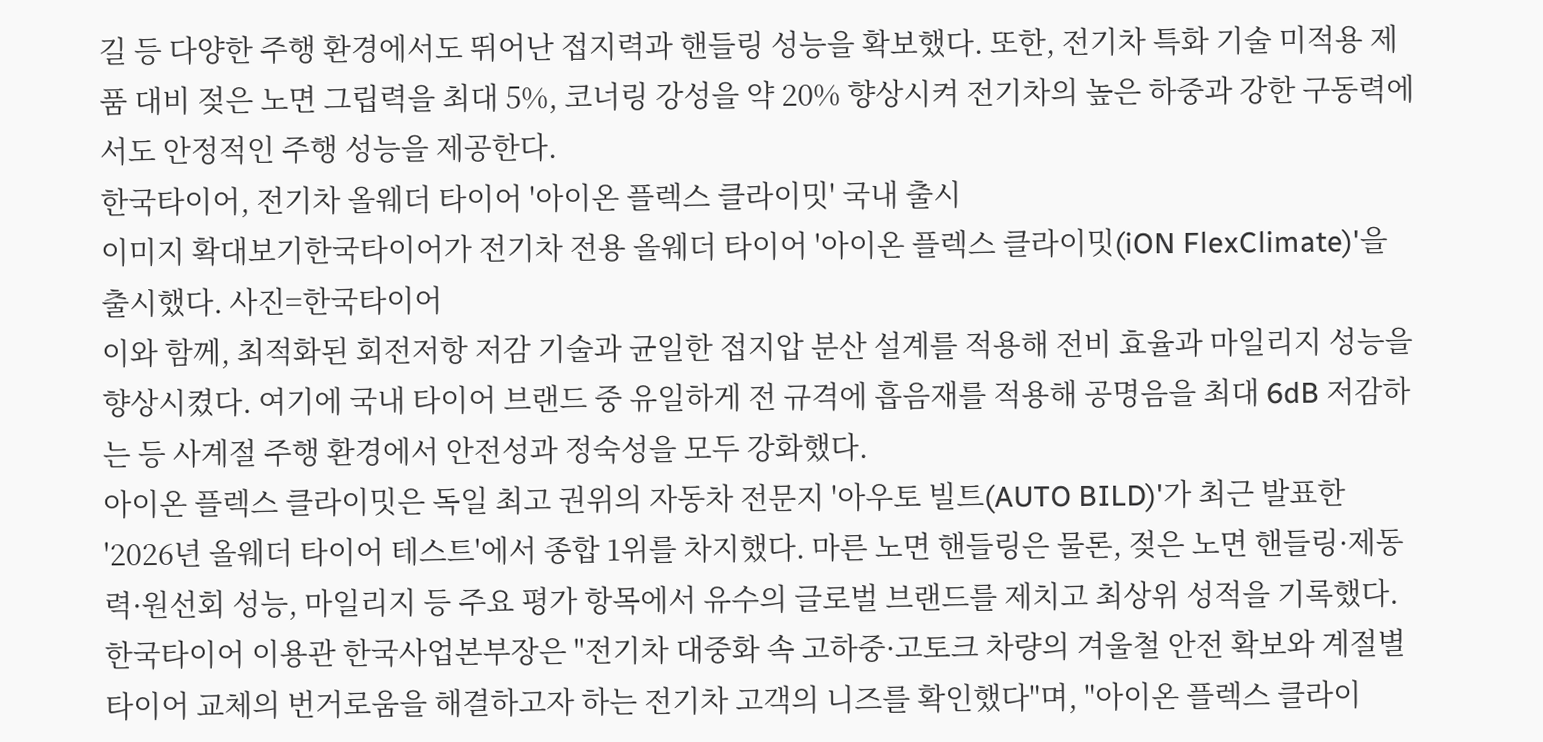길 등 다양한 주행 환경에서도 뛰어난 접지력과 핸들링 성능을 확보했다. 또한, 전기차 특화 기술 미적용 제품 대비 젖은 노면 그립력을 최대 5%, 코너링 강성을 약 20% 향상시켜 전기차의 높은 하중과 강한 구동력에서도 안정적인 주행 성능을 제공한다.
한국타이어, 전기차 올웨더 타이어 '아이온 플렉스 클라이밋' 국내 출시
이미지 확대보기한국타이어가 전기차 전용 올웨더 타이어 '아이온 플렉스 클라이밋(iON FlexClimate)'을 출시했다. 사진=한국타이어
이와 함께, 최적화된 회전저항 저감 기술과 균일한 접지압 분산 설계를 적용해 전비 효율과 마일리지 성능을 향상시켰다. 여기에 국내 타이어 브랜드 중 유일하게 전 규격에 흡음재를 적용해 공명음을 최대 6dB 저감하는 등 사계절 주행 환경에서 안전성과 정숙성을 모두 강화했다.
아이온 플렉스 클라이밋은 독일 최고 권위의 자동차 전문지 '아우토 빌트(AUTO BILD)'가 최근 발표한 '2026년 올웨더 타이어 테스트'에서 종합 1위를 차지했다. 마른 노면 핸들링은 물론, 젖은 노면 핸들링·제동력·원선회 성능, 마일리지 등 주요 평가 항목에서 유수의 글로벌 브랜드를 제치고 최상위 성적을 기록했다.
한국타이어 이용관 한국사업본부장은 "전기차 대중화 속 고하중·고토크 차량의 겨울철 안전 확보와 계절별 타이어 교체의 번거로움을 해결하고자 하는 전기차 고객의 니즈를 확인했다"며, "아이온 플렉스 클라이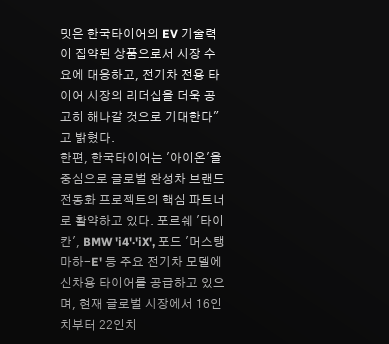밋은 한국타이어의 EV 기술력이 집약된 상품으로서 시장 수요에 대응하고, 전기차 전용 타이어 시장의 리더십을 더욱 공고히 해나갈 것으로 기대한다"고 밝혔다.
한편, 한국타이어는 '아이온'을 중심으로 글로벌 완성차 브랜드 전동화 프로젝트의 핵심 파트너로 활약하고 있다. 포르쉐 '타이칸', BMW 'i4'·'iX', 포드 '머스탱 마하-E' 등 주요 전기차 모델에 신차용 타이어를 공급하고 있으며, 현재 글로벌 시장에서 16인치부터 22인치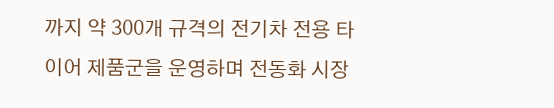까지 약 300개 규격의 전기차 전용 타이어 제품군을 운영하며 전동화 시장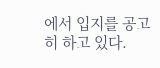에서 입지를 공고히 하고 있다.